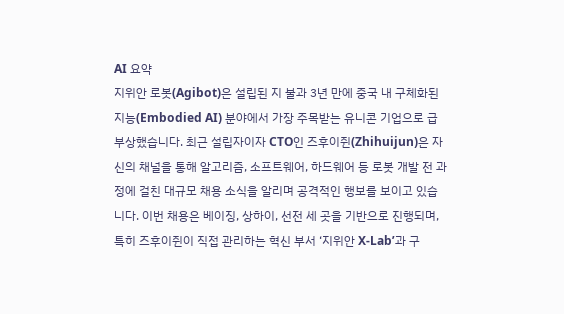AI 요약
지위안 로봇(Agibot)은 설립된 지 불과 3년 만에 중국 내 구체화된 지능(Embodied AI) 분야에서 가장 주목받는 유니콘 기업으로 급부상했습니다. 최근 설립자이자 CTO인 즈후이쥔(Zhihuijun)은 자신의 채널을 통해 알고리즘, 소프트웨어, 하드웨어 등 로봇 개발 전 과정에 걸친 대규모 채용 소식을 알리며 공격적인 행보를 보이고 있습니다. 이번 채용은 베이징, 상하이, 선전 세 곳을 기반으로 진행되며, 특히 즈후이쥔이 직접 관리하는 혁신 부서 ‘지위안 X-Lab’과 구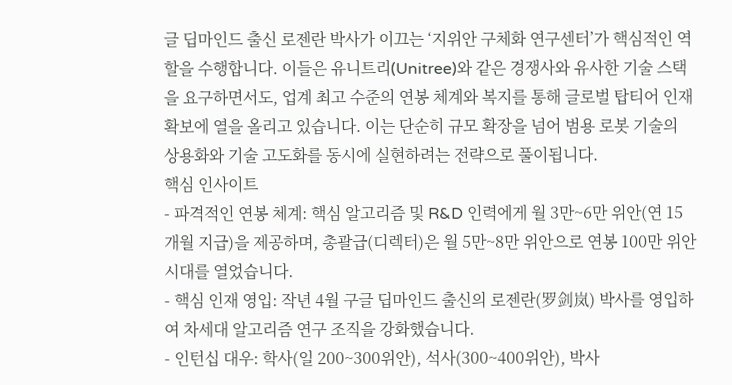글 딥마인드 출신 로젠란 박사가 이끄는 ‘지위안 구체화 연구센터’가 핵심적인 역할을 수행합니다. 이들은 유니트리(Unitree)와 같은 경쟁사와 유사한 기술 스택을 요구하면서도, 업계 최고 수준의 연봉 체계와 복지를 통해 글로벌 탑티어 인재 확보에 열을 올리고 있습니다. 이는 단순히 규모 확장을 넘어 범용 로봇 기술의 상용화와 기술 고도화를 동시에 실현하려는 전략으로 풀이됩니다.
핵심 인사이트
- 파격적인 연봉 체계: 핵심 알고리즘 및 R&D 인력에게 월 3만~6만 위안(연 15개월 지급)을 제공하며, 총괄급(디렉터)은 월 5만~8만 위안으로 연봉 100만 위안 시대를 열었습니다.
- 핵심 인재 영입: 작년 4월 구글 딥마인드 출신의 로젠란(罗剑岚) 박사를 영입하여 차세대 알고리즘 연구 조직을 강화했습니다.
- 인턴십 대우: 학사(일 200~300위안), 석사(300~400위안), 박사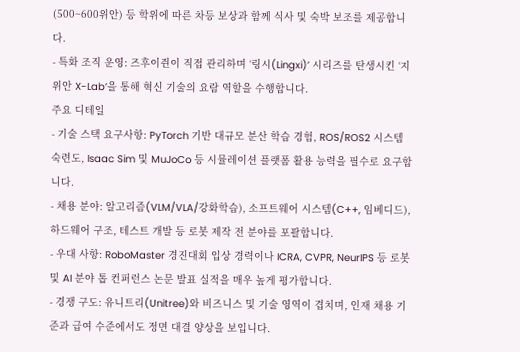(500~600위안) 등 학위에 따른 차등 보상과 함께 식사 및 숙박 보조를 제공합니다.
- 특화 조직 운영: 즈후이쥔이 직접 관리하며 ‘링시(Lingxi)’ 시리즈를 탄생시킨 ‘지위안 X-Lab’을 통해 혁신 기술의 요람 역할을 수행합니다.
주요 디테일
- 기술 스택 요구사항: PyTorch 기반 대규모 분산 학습 경험, ROS/ROS2 시스템 숙련도, Isaac Sim 및 MuJoCo 등 시뮬레이션 플랫폼 활용 능력을 필수로 요구합니다.
- 채용 분야: 알고리즘(VLM/VLA/강화학습), 소프트웨어 시스템(C++, 임베디드), 하드웨어 구조, 테스트 개발 등 로봇 제작 전 분야를 포괄합니다.
- 우대 사항: RoboMaster 경진대회 입상 경력이나 ICRA, CVPR, NeurIPS 등 로봇 및 AI 분야 톱 컨퍼런스 논문 발표 실적을 매우 높게 평가합니다.
- 경쟁 구도: 유니트리(Unitree)와 비즈니스 및 기술 영역이 겹치며, 인재 채용 기준과 급여 수준에서도 정면 대결 양상을 보입니다.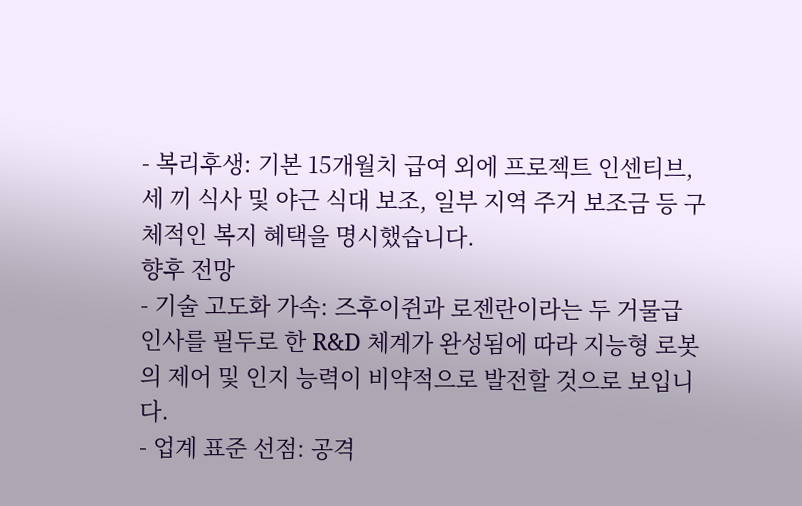- 복리후생: 기본 15개월치 급여 외에 프로젝트 인센티브, 세 끼 식사 및 야근 식대 보조, 일부 지역 주거 보조금 등 구체적인 복지 혜택을 명시했습니다.
향후 전망
- 기술 고도화 가속: 즈후이쥔과 로젠란이라는 두 거물급 인사를 필두로 한 R&D 체계가 완성됨에 따라 지능형 로봇의 제어 및 인지 능력이 비약적으로 발전할 것으로 보입니다.
- 업계 표준 선점: 공격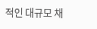적인 대규모 채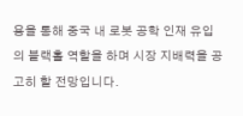용을 통해 중국 내 로봇 공학 인재 유입의 블랙홀 역할을 하며 시장 지배력을 공고히 할 전망입니다.